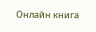Онлайн книга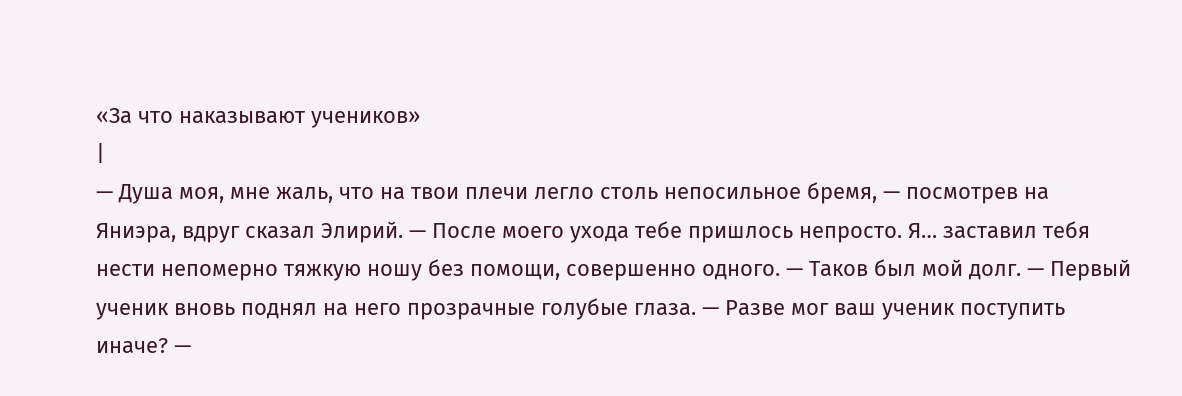«За что наказывают учеников»
|
— Душа моя, мне жаль, что на твои плечи легло столь непосильное бремя, — посмотрев на Яниэра, вдруг сказал Элирий. — После моего ухода тебе пришлось непросто. Я… заставил тебя нести непомерно тяжкую ношу без помощи, совершенно одного. — Таков был мой долг. — Первый ученик вновь поднял на него прозрачные голубые глаза. — Разве мог ваш ученик поступить иначе? —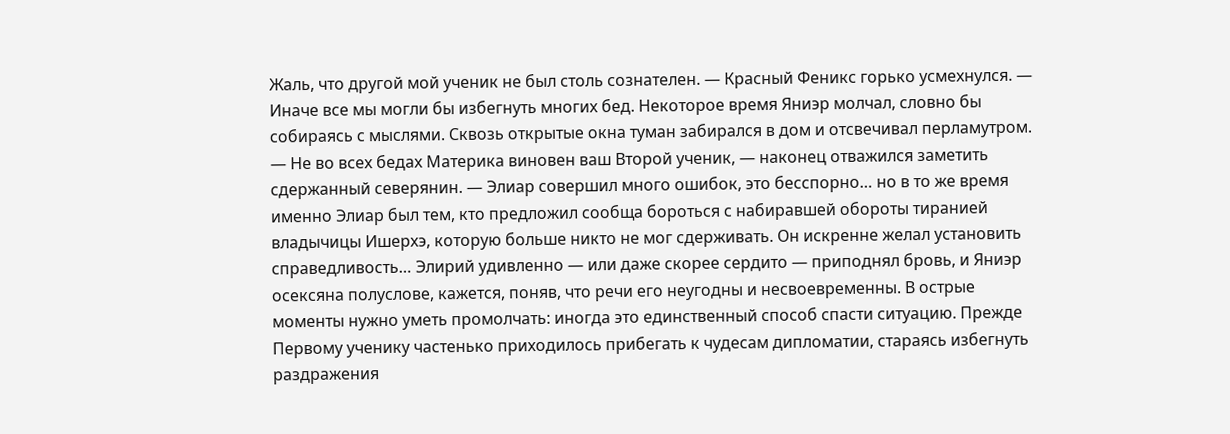Жаль, что другой мой ученик не был столь сознателен. — Красный Феникс горько усмехнулся. — Иначе все мы могли бы избегнуть многих бед. Некоторое время Яниэр молчал, словно бы собираясь с мыслями. Сквозь открытые окна туман забирался в дом и отсвечивал перламутром. — Не во всех бедах Материка виновен ваш Второй ученик, — наконец отважился заметить сдержанный северянин. — Элиар совершил много ошибок, это бесспорно… но в то же время именно Элиар был тем, кто предложил сообща бороться с набиравшей обороты тиранией владычицы Ишерхэ, которую больше никто не мог сдерживать. Он искренне желал установить справедливость… Элирий удивленно — или даже скорее сердито — приподнял бровь, и Яниэр осексяна полуслове, кажется, поняв, что речи его неугодны и несвоевременны. В острые моменты нужно уметь промолчать: иногда это единственный способ спасти ситуацию. Прежде Первому ученику частенько приходилось прибегать к чудесам дипломатии, стараясь избегнуть раздражения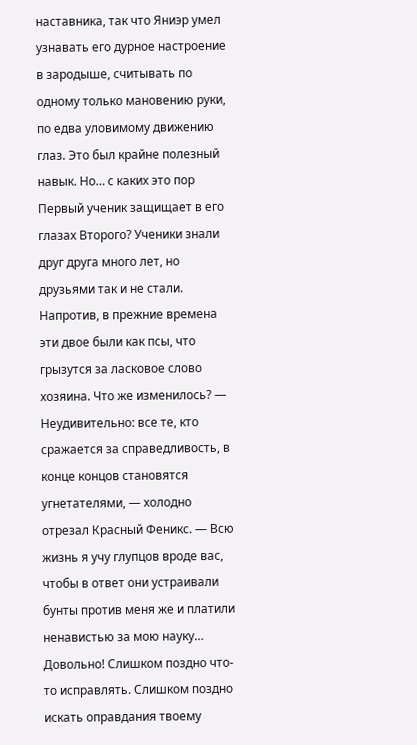наставника, так что Яниэр умел узнавать его дурное настроение в зародыше, считывать по одному только мановению руки, по едва уловимому движению глаз. Это был крайне полезный навык. Но… с каких это пор Первый ученик защищает в его глазах Второго? Ученики знали друг друга много лет, но друзьями так и не стали. Напротив, в прежние времена эти двое были как псы, что грызутся за ласковое слово хозяина. Что же изменилось? — Неудивительно: все те, кто сражается за справедливость, в конце концов становятся угнетателями, — холодно отрезал Красный Феникс. — Всю жизнь я учу глупцов вроде вас, чтобы в ответ они устраивали бунты против меня же и платили ненавистью за мою науку… Довольно! Слишком поздно что-то исправлять. Слишком поздно искать оправдания твоему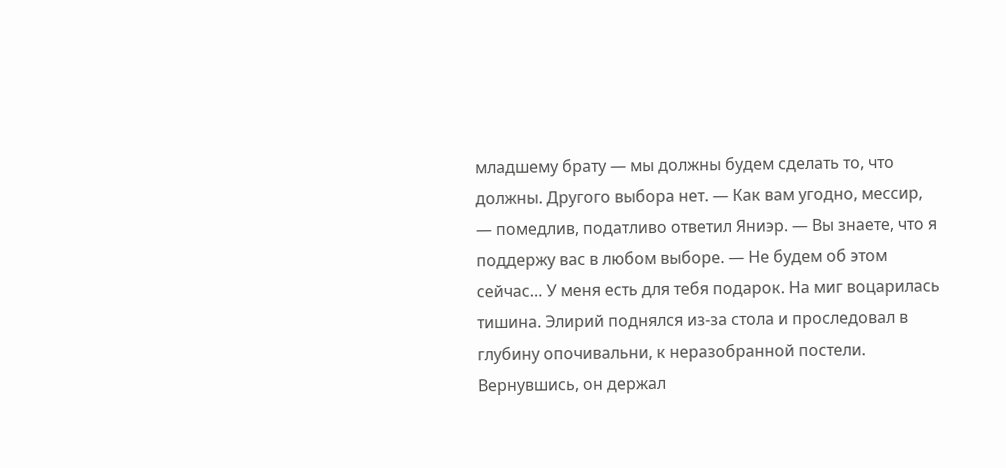младшему брату — мы должны будем сделать то, что должны. Другого выбора нет. — Как вам угодно, мессир, — помедлив, податливо ответил Яниэр. — Вы знаете, что я поддержу вас в любом выборе. — Не будем об этом сейчас… У меня есть для тебя подарок. На миг воцарилась тишина. Элирий поднялся из-за стола и проследовал в глубину опочивальни, к неразобранной постели. Вернувшись, он держал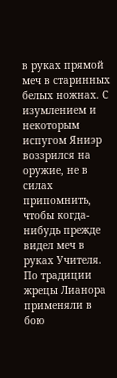в руках прямой меч в старинных белых ножнах. С изумлением и некоторым испугом Яниэр воззрился на оружие, не в силах припомнить, чтобы когда-нибудь прежде видел меч в руках Учителя. По традиции жрецы Лианора применяли в бою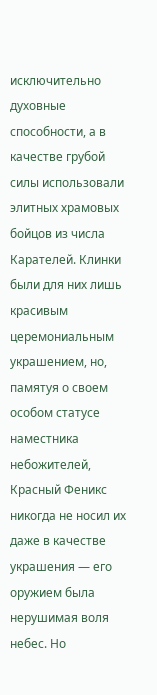исключительно духовные способности, а в качестве грубой силы использовали элитных храмовых бойцов из числа Карателей. Клинки были для них лишь красивым церемониальным украшением, но, памятуя о своем особом статусе наместника небожителей, Красный Феникс никогда не носил их даже в качестве украшения — его оружием была нерушимая воля небес. Но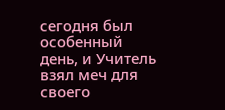сегодня был особенный день, и Учитель взял меч для своего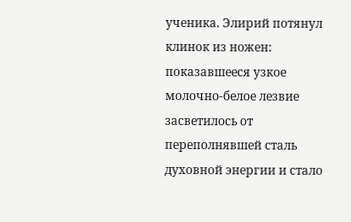ученика. Элирий потянул клинок из ножен: показавшееся узкое молочно-белое лезвие засветилось от переполнявшей сталь духовной энергии и стало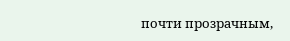почти прозрачным,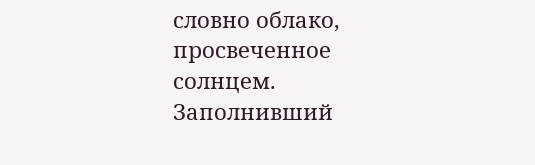словно облако, просвеченное солнцем. Заполнивший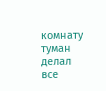комнату туман делал все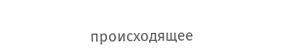происходящее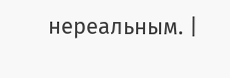нереальным. |